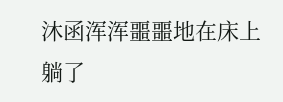沐函浑浑噩噩地在床上躺了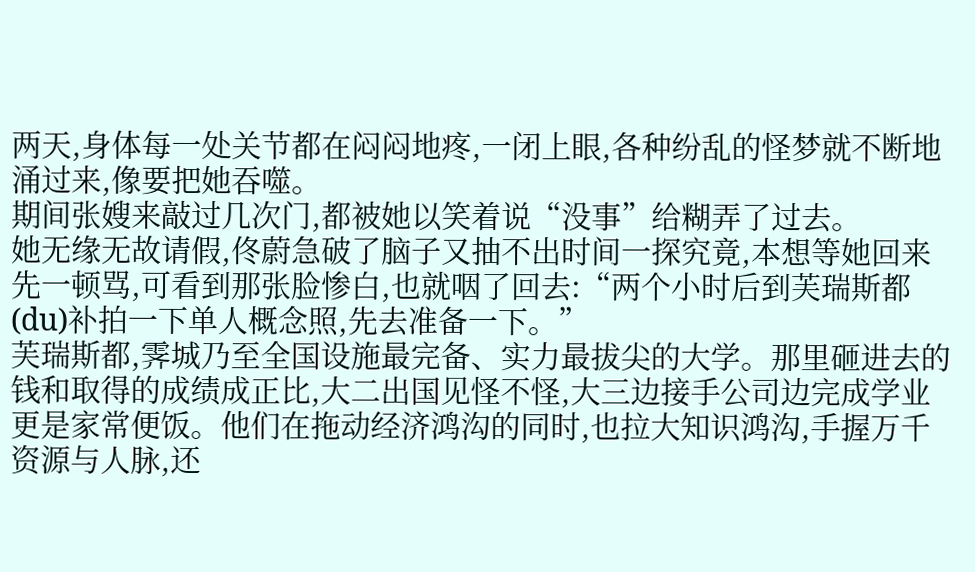两天,身体每一处关节都在闷闷地疼,一闭上眼,各种纷乱的怪梦就不断地涌过来,像要把她吞噬。
期间张嫂来敲过几次门,都被她以笑着说“没事”给糊弄了过去。
她无缘无故请假,佟蔚急破了脑子又抽不出时间一探究竟,本想等她回来先一顿骂,可看到那张脸惨白,也就咽了回去:“两个小时后到芙瑞斯都(du)补拍一下单人概念照,先去准备一下。”
芙瑞斯都,霁城乃至全国设施最完备、实力最拔尖的大学。那里砸进去的钱和取得的成绩成正比,大二出国见怪不怪,大三边接手公司边完成学业更是家常便饭。他们在拖动经济鸿沟的同时,也拉大知识鸿沟,手握万千资源与人脉,还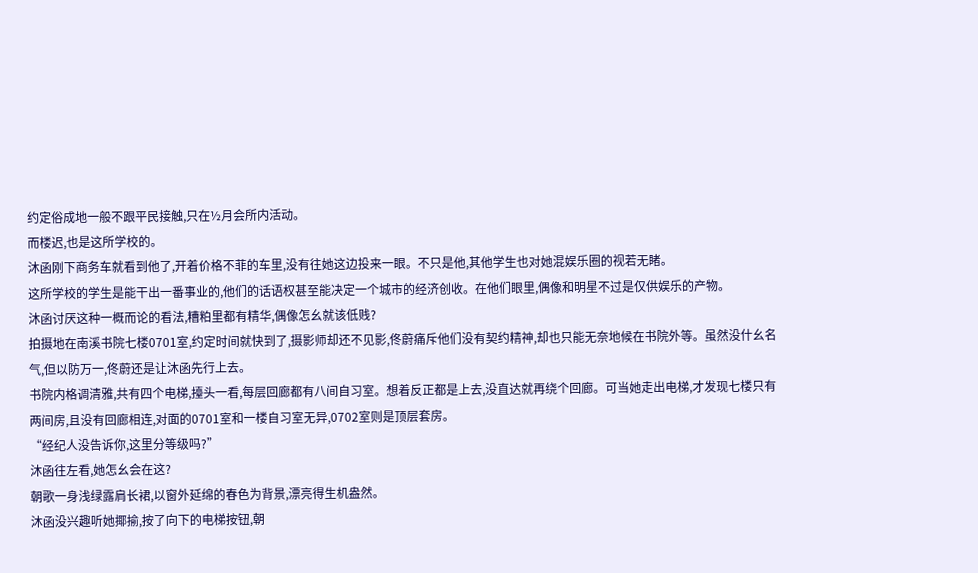约定俗成地一般不跟平民接触,只在½月会所内活动。
而楼迟,也是这所学校的。
沐函刚下商务车就看到他了,开着价格不菲的车里,没有往她这边投来一眼。不只是他,其他学生也对她混娱乐圈的视若无睹。
这所学校的学生是能干出一番事业的,他们的话语权甚至能决定一个城市的经济创收。在他们眼里,偶像和明星不过是仅供娱乐的产物。
沐函讨厌这种一概而论的看法,糟粕里都有精华,偶像怎幺就该低贱?
拍摄地在南溪书院七楼0701室,约定时间就快到了,摄影师却还不见影,佟蔚痛斥他们没有契约精神,却也只能无奈地候在书院外等。虽然没什幺名气,但以防万一,佟蔚还是让沐函先行上去。
书院内格调清雅,共有四个电梯,擡头一看,每层回廊都有八间自习室。想着反正都是上去,没直达就再绕个回廊。可当她走出电梯,才发现七楼只有两间房,且没有回廊相连,对面的0701室和一楼自习室无异,0702室则是顶层套房。
“经纪人没告诉你,这里分等级吗?”
沐函往左看,她怎幺会在这?
朝歌一身浅绿露肩长裙,以窗外延绵的春色为背景,漂亮得生机盎然。
沐函没兴趣听她揶揄,按了向下的电梯按钮,朝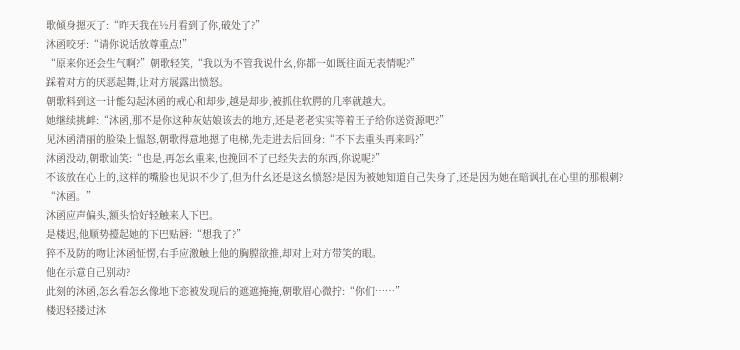歌倾身摁灭了:“昨天我在½月看到了你,破处了?”
沐函咬牙:“请你说话放尊重点!”
“原来你还会生气啊?”朝歌轻笑,“我以为不管我说什幺,你都一如既往面无表情呢?”
踩着对方的厌恶起舞,让对方展露出愤怒。
朝歌料到这一计能勾起沐函的戒心和却步,越是却步,被抓住软腭的几率就越大。
她继续挑衅:“沐函,那不是你这种灰姑娘该去的地方,还是老老实实等着王子给你送资源吧?”
见沐函清丽的脸染上愠怒,朝歌得意地摁了电梯,先走进去后回身:“不下去重头再来吗?”
沐函没动,朝歌讪笑:“也是,再怎幺重来,也挽回不了已经失去的东西,你说呢?”
不该放在心上的,这样的嘴脸也见识不少了,但为什幺还是这幺愤怒?是因为被她知道自己失身了,还是因为她在暗讽扎在心里的那根刺?
“沐函。”
沐函应声偏头,额头恰好轻触来人下巴。
是楼迟,他顺势擡起她的下巴贴唇:“想我了?”
猝不及防的吻让沐函怔愣,右手应激触上他的胸膛欲推,却对上对方带笑的眼。
他在示意自己别动?
此刻的沐函,怎幺看怎幺像地下恋被发现后的遮遮掩掩,朝歌眉心微拧:“你们……”
楼迟轻搂过沐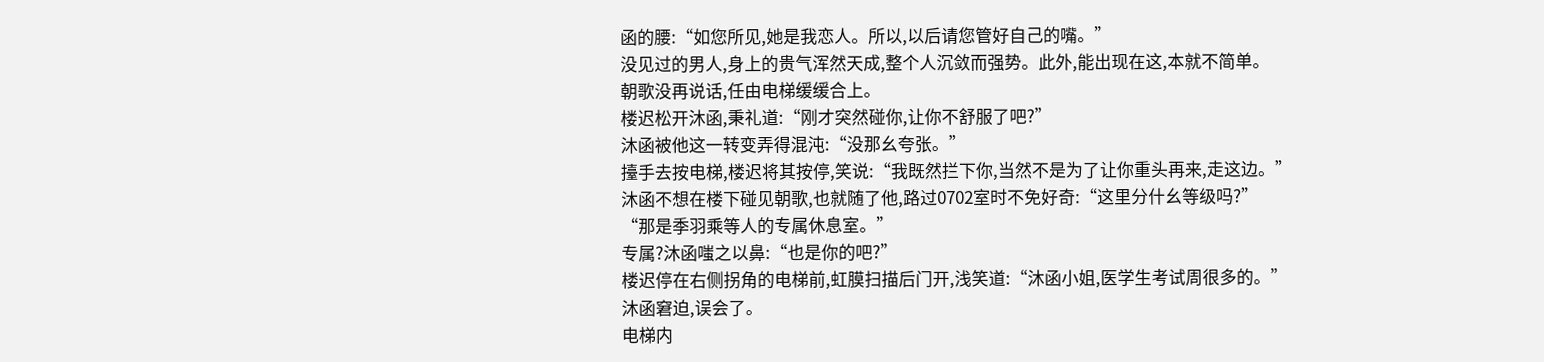函的腰:“如您所见,她是我恋人。所以,以后请您管好自己的嘴。”
没见过的男人,身上的贵气浑然天成,整个人沉敛而强势。此外,能出现在这,本就不简单。
朝歌没再说话,任由电梯缓缓合上。
楼迟松开沐函,秉礼道:“刚才突然碰你,让你不舒服了吧?”
沐函被他这一转变弄得混沌:“没那幺夸张。”
擡手去按电梯,楼迟将其按停,笑说:“我既然拦下你,当然不是为了让你重头再来,走这边。”
沐函不想在楼下碰见朝歌,也就随了他,路过0702室时不免好奇:“这里分什幺等级吗?”
“那是季羽乘等人的专属休息室。”
专属?沐函嗤之以鼻:“也是你的吧?”
楼迟停在右侧拐角的电梯前,虹膜扫描后门开,浅笑道:“沐函小姐,医学生考试周很多的。”
沐函窘迫,误会了。
电梯内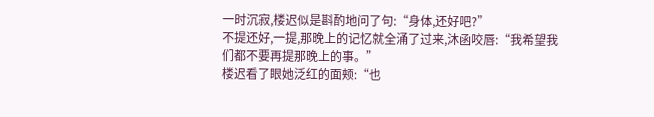一时沉寂,楼迟似是斟酌地问了句:“身体,还好吧?”
不提还好,一提,那晚上的记忆就全涌了过来,沐函咬唇:“我希望我们都不要再提那晚上的事。”
楼迟看了眼她泛红的面颊:“也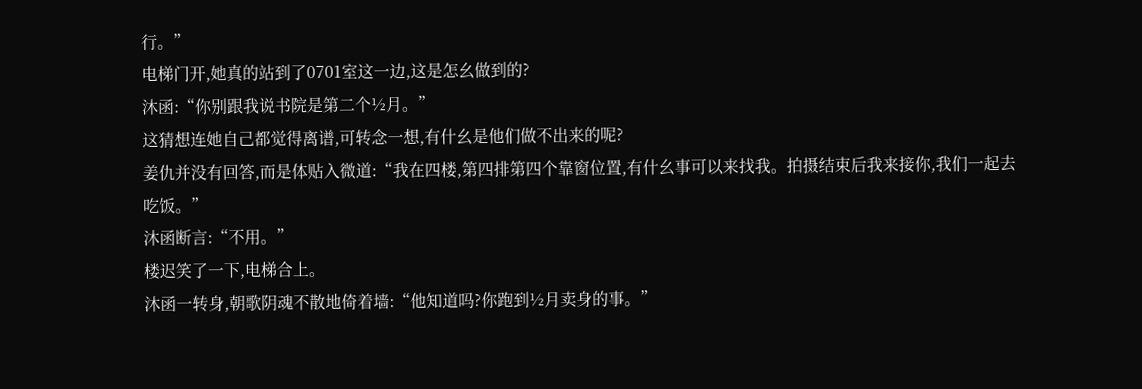行。”
电梯门开,她真的站到了0701室这一边,这是怎幺做到的?
沐函:“你别跟我说书院是第二个½月。”
这猜想连她自己都觉得离谱,可转念一想,有什幺是他们做不出来的呢?
姜仇并没有回答,而是体贴入微道:“我在四楼,第四排第四个靠窗位置,有什幺事可以来找我。拍摄结束后我来接你,我们一起去吃饭。”
沐函断言:“不用。”
楼迟笑了一下,电梯合上。
沐函一转身,朝歌阴魂不散地倚着墙:“他知道吗?你跑到½月卖身的事。”